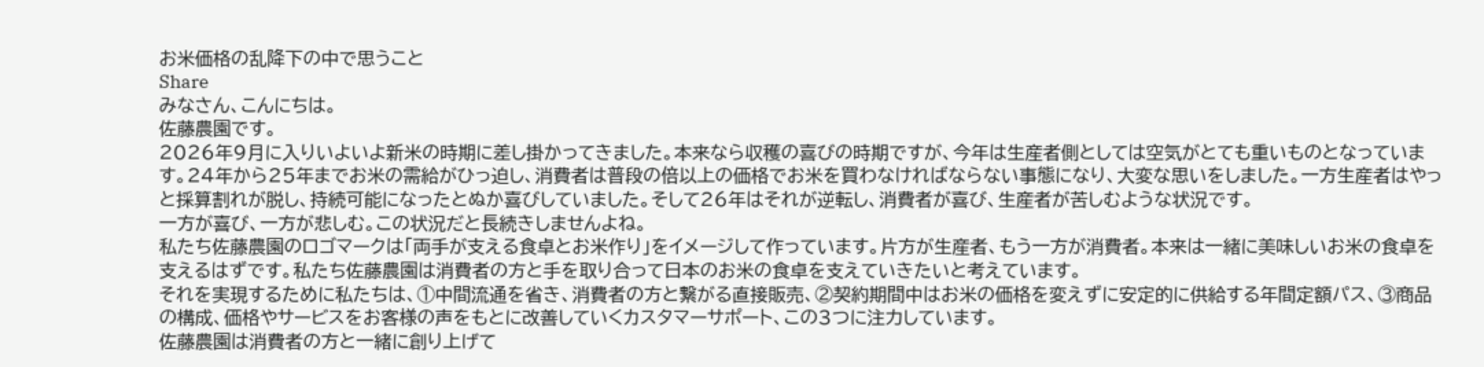お米価格の乱降下の中で思うこと
Share
みなさん、こんにちは。
佐藤農園です。
2026年9月に入りいよいよ新米の時期に差し掛かってきました。本来なら収穫の喜びの時期ですが、今年は生産者側としては空気がとても重いものとなっています。24年から25年までお米の需給がひっ迫し、消費者は普段の倍以上の価格でお米を買わなければならない事態になり、大変な思いをしました。一方生産者はやっと採算割れが脱し、持続可能になったとぬか喜びしていました。そして26年はそれが逆転し、消費者が喜び、生産者が苦しむような状況です。
一方が喜び、一方が悲しむ。この状況だと長続きしませんよね。
私たち佐藤農園のロゴマークは「両手が支える食卓とお米作り」をイメージして作っています。片方が生産者、もう一方が消費者。本来は一緒に美味しいお米の食卓を支えるはずです。私たち佐藤農園は消費者の方と手を取り合って日本のお米の食卓を支えていきたいと考えています。
それを実現するために私たちは、①中間流通を省き、消費者の方と繋がる直接販売、②契約期間中はお米の価格を変えずに安定的に供給する年間定額パス、③商品の構成、価格やサービスをお客様の声をもとに改善していくカスタマーサポート、この3つに注力しています。
佐藤農園は消費者の方と一緒に創り上げて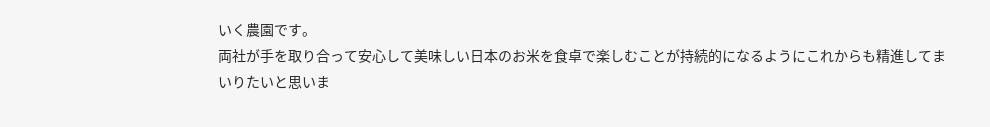いく農園です。
両社が手を取り合って安心して美味しい日本のお米を食卓で楽しむことが持続的になるようにこれからも精進してまいりたいと思いま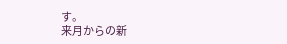す。
来月からの新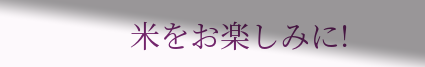米をお楽しみに!